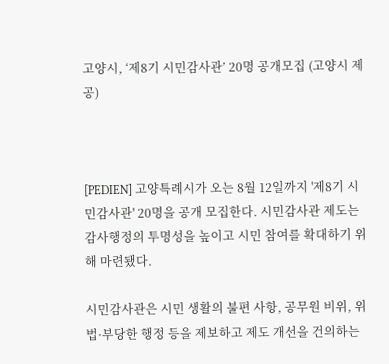고양시, ‘제8기 시민감사관’ 20명 공개모집 (고양시 제공)



[PEDIEN] 고양특례시가 오는 8월 12일까지 '제8기 시민감사관' 20명을 공개 모집한다. 시민감사관 제도는 감사행정의 투명성을 높이고 시민 참여를 확대하기 위해 마련됐다.

시민감사관은 시민 생활의 불편 사항, 공무원 비위, 위법·부당한 행정 등을 제보하고 제도 개선을 건의하는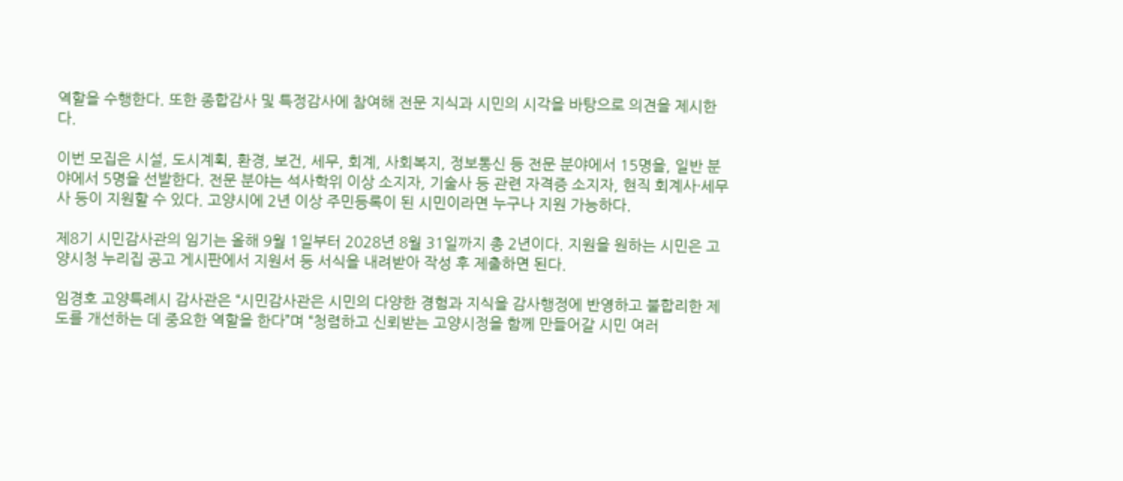역할을 수행한다. 또한 종합감사 및 특정감사에 참여해 전문 지식과 시민의 시각을 바탕으로 의견을 제시한다.

이번 모집은 시설, 도시계획, 환경, 보건, 세무, 회계, 사회복지, 정보통신 등 전문 분야에서 15명을, 일반 분야에서 5명을 선발한다. 전문 분야는 석사학위 이상 소지자, 기술사 등 관련 자격증 소지자, 현직 회계사·세무사 등이 지원할 수 있다. 고양시에 2년 이상 주민등록이 된 시민이라면 누구나 지원 가능하다.

제8기 시민감사관의 임기는 올해 9월 1일부터 2028년 8월 31일까지 총 2년이다. 지원을 원하는 시민은 고양시청 누리집 공고 게시판에서 지원서 등 서식을 내려받아 작성 후 제출하면 된다.

임경호 고양특례시 감사관은 “시민감사관은 시민의 다양한 경험과 지식을 감사행정에 반영하고 불합리한 제도를 개선하는 데 중요한 역할을 한다”며 “청렴하고 신뢰받는 고양시정을 함께 만들어갈 시민 여러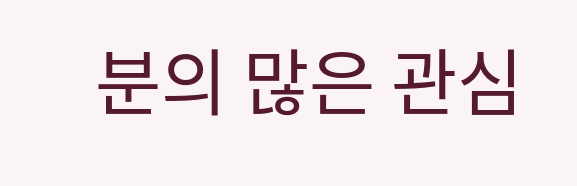분의 많은 관심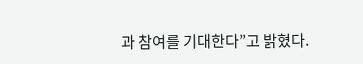과 참여를 기대한다”고 밝혔다.